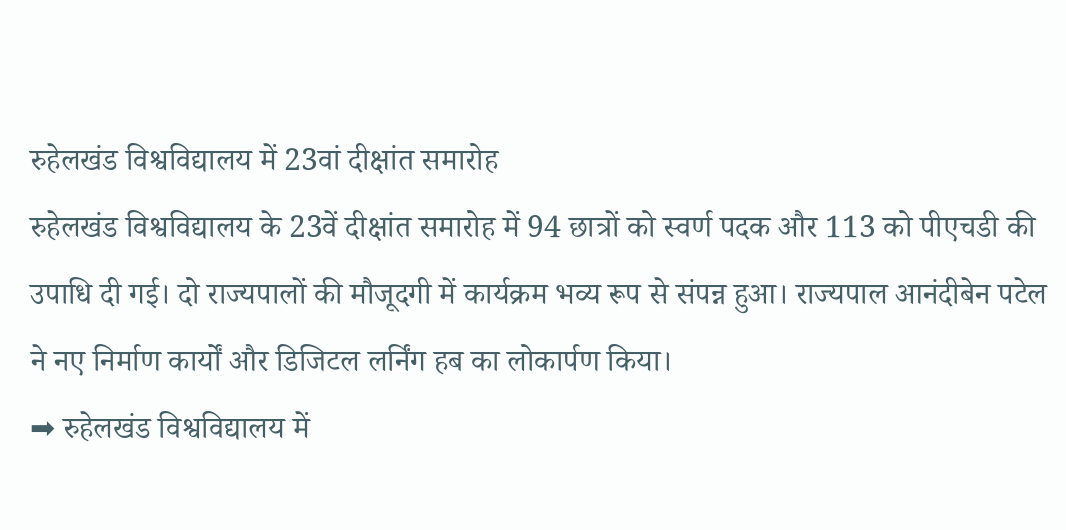रुहेलखंड विश्वविद्यालय में 23वां दीक्षांत समारोह
रुहेलखंड विश्वविद्यालय के 23वें दीक्षांत समारोह में 94 छात्रों को स्वर्ण पदक और 113 को पीएचडी की उपाधि दी गई। दो राज्यपालों की मौजूदगी में कार्यक्रम भव्य रूप से संपन्न हुआ। राज्यपाल आनंदीबेन पटेल ने नए निर्माण कार्यों और डिजिटल लर्निंग हब का लोकार्पण किया।
➡ रुहेलखंड विश्वविद्यालय में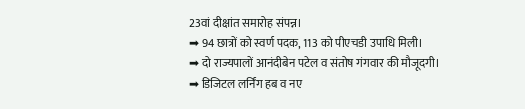23वां दीक्षांत समारोह संपन्न।
➡ 94 छात्रों को स्वर्ण पदक, 113 को पीएचडी उपाधि मिली।
➡ दो राज्यपालों आनंदीबेन पटेल व संतोष गंगवार की मौजूदगी।
➡ डिजिटल लर्निंग हब व नए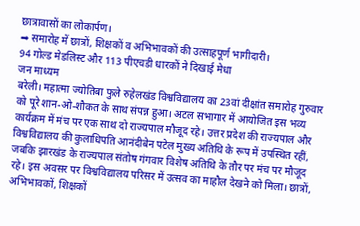छात्रावासों का लोकार्पण।
➡ समारोह में छात्रों, शिक्षकों व अभिभावकों की उत्साहपूर्ण भागीदारी।
94 गोल्ड मेडलिस्ट और 113 पीएचडी धारकों ने दिखाई मेधा
जन माध्यम
बरेली। महात्मा ज्योतिबा फुले रुहेलखंड विश्वविद्यालय का 23वां दीक्षांत समारोह गुरुवार को पूरे शान-ओ-शौकत के साथ संपन्न हुआ। अटल सभागार में आयोजित इस भव्य कार्यक्रम में मंच पर एक साथ दो राज्यपाल मौजूद रहे। उत्तर प्रदेश की राज्यपाल और विश्वविद्यालय की कुलाधिपति आनंदीबेन पटेल मुख्य अतिथि के रूप में उपस्थित रहीं, जबकि झारखंड के राज्यपाल संतोष गंगवार विशेष अतिथि के तौर पर मंच पर मौजूद रहे। इस अवसर पर विश्वविद्यालय परिसर में उत्सव का माहौल देखने को मिला। छात्रों, अभिभावकों, शिक्षकों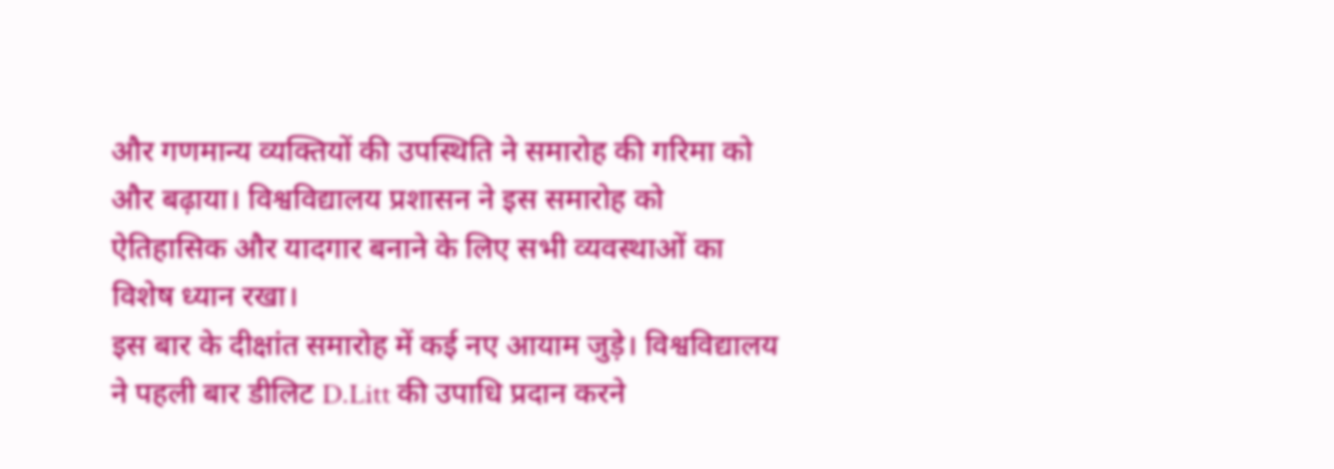और गणमान्य व्यक्तियों की उपस्थिति ने समारोह की गरिमा को और बढ़ाया। विश्वविद्यालय प्रशासन ने इस समारोह को ऐतिहासिक और यादगार बनाने के लिए सभी व्यवस्थाओं का विशेष ध्यान रखा।
इस बार के दीक्षांत समारोह में कई नए आयाम जुड़े। विश्वविद्यालय ने पहली बार डीलिट D.Litt की उपाधि प्रदान करने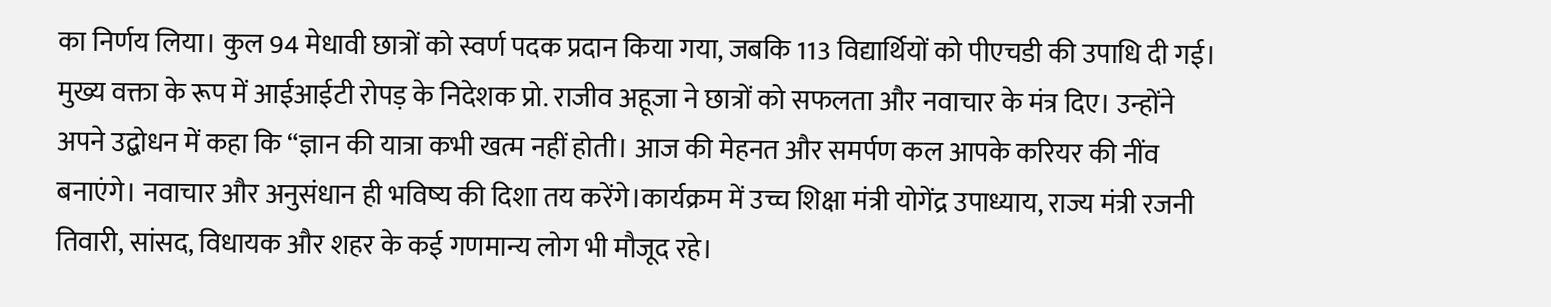का निर्णय लिया। कुल 94 मेधावी छात्रों को स्वर्ण पदक प्रदान किया गया, जबकि 113 विद्यार्थियों को पीएचडी की उपाधि दी गई।
मुख्य वक्ता के रूप में आईआईटी रोपड़ के निदेशक प्रो. राजीव अहूजा ने छात्रों को सफलता और नवाचार के मंत्र दिए। उन्होंने अपने उद्बोधन में कहा कि “ज्ञान की यात्रा कभी खत्म नहीं होती। आज की मेहनत और समर्पण कल आपके करियर की नींव बनाएंगे। नवाचार और अनुसंधान ही भविष्य की दिशा तय करेंगे।कार्यक्रम में उच्च शिक्षा मंत्री योगेंद्र उपाध्याय, राज्य मंत्री रजनी तिवारी, सांसद, विधायक और शहर के कई गणमान्य लोग भी मौजूद रहे।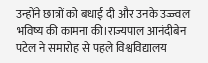उन्होंने छात्रों को बधाई दी और उनके उज्ज्वल भविष्य की कामना की।राज्यपाल आनंदीबेन पटेल ने समारोह से पहले विश्वविद्यालय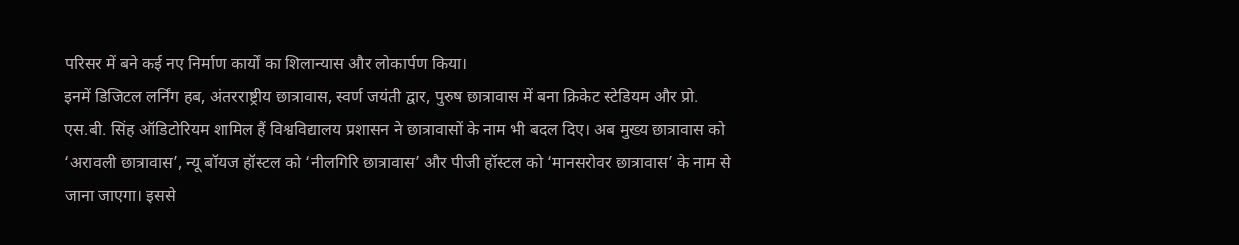परिसर में बने कई नए निर्माण कार्यों का शिलान्यास और लोकार्पण किया।
इनमें डिजिटल लर्निंग हब, अंतरराष्ट्रीय छात्रावास, स्वर्ण जयंती द्वार, पुरुष छात्रावास में बना क्रिकेट स्टेडियम और प्रो. एस.बी. सिंह ऑडिटोरियम शामिल हैं विश्वविद्यालय प्रशासन ने छात्रावासों के नाम भी बदल दिए। अब मुख्य छात्रावास को ‘अरावली छात्रावास’, न्यू बॉयज हॉस्टल को ‘नीलगिरि छात्रावास’ और पीजी हॉस्टल को ‘मानसरोवर छात्रावास’ के नाम से जाना जाएगा। इससे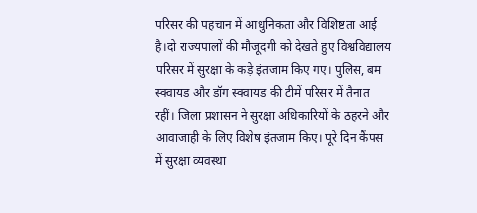परिसर की पहचान में आधुनिकता और विशिष्टता आई है।दो राज्यपालों की मौजूदगी को देखते हुए विश्वविद्यालय परिसर में सुरक्षा के कड़े इंतजाम किए गए। पुलिस, बम स्क्वायड और डॉग स्क्वायड की टीमें परिसर में तैनात रहीं। जिला प्रशासन ने सुरक्षा अधिकारियों के ठहरने और आवाजाही के लिए विशेष इंतजाम किए। पूरे दिन कैंपस में सुरक्षा व्यवस्था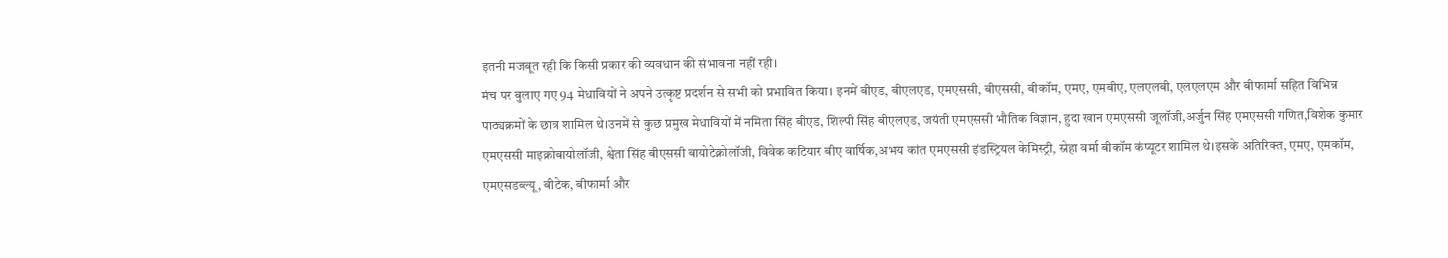इतनी मजबूत रही कि किसी प्रकार की व्यवधान की संभावना नहीं रही।
मंच पर बुलाए गए 94 मेधावियों ने अपने उत्कृष्ट प्रदर्शन से सभी को प्रभावित किया। इनमें बीएड, बीएलएड, एमएससी, बीएससी, बीकॉम, एमए, एमबीए, एलएलबी, एलएलएम और बीफार्मा सहित विभिन्न पाठ्यक्रमों के छात्र शामिल थे।उनमें से कुछ प्रमुख मेधावियों में नमिता सिंह बीएड, शिल्पी सिंह बीएलएड, जयंती एमएससी भौतिक विज्ञान, हुदा खान एमएससी जूलॉजी,अर्जुन सिंह एमएससी गणित,विशेक कुमार एमएससी माइक्रोबायोलॉजी, श्वेता सिंह बीएससी बायोटेक्नोलॉजी, विवेक कटियार बीए वार्षिक,अभय कांत एमएससी इंडस्ट्रियल केमिस्ट्री, स्नेहा वर्मा बीकॉम कंप्यूटर शामिल थे।इसके अतिरिक्त, एमए, एमकॉम, एमएसडब्ल्यू, बीटेक, बीफार्मा और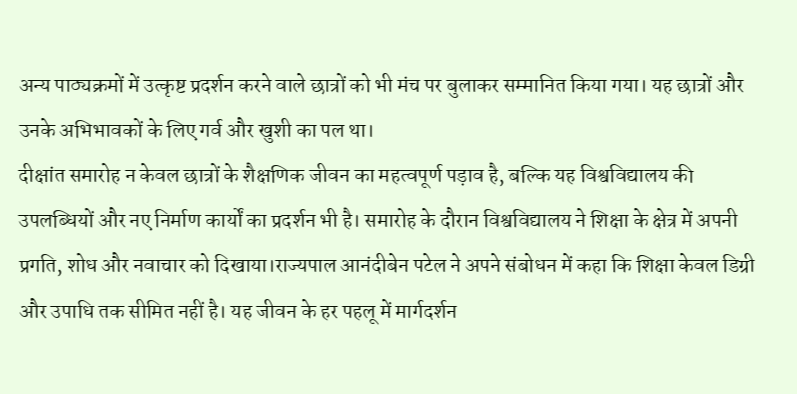अन्य पाठ्यक्रमों में उत्कृष्ट प्रदर्शन करने वाले छात्रों को भी मंच पर बुलाकर सम्मानित किया गया। यह छात्रों और उनके अभिभावकों के लिए गर्व और खुशी का पल था।
दीक्षांत समारोह न केवल छात्रों के शैक्षणिक जीवन का महत्वपूर्ण पड़ाव है, बल्कि यह विश्वविद्यालय की उपलब्धियों और नए निर्माण कार्यों का प्रदर्शन भी है। समारोह के दौरान विश्वविद्यालय ने शिक्षा के क्षेत्र में अपनी प्रगति, शोध और नवाचार को दिखाया।राज्यपाल आनंदीबेन पटेल ने अपने संबोधन में कहा कि शिक्षा केवल डिग्री और उपाधि तक सीमित नहीं है। यह जीवन के हर पहलू में मार्गदर्शन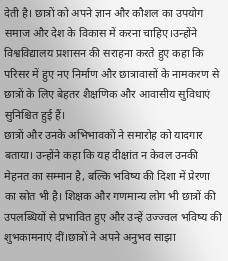देती है। छात्रों को अपने ज्ञान और कौशल का उपयोग समाज और देश के विकास में करना चाहिए।उन्होंने विश्वविद्यालय प्रशासन की सराहना करते हुए कहा कि परिसर में हुए नए निर्माण और छात्रावासों के नामकरण से छात्रों के लिए बेहतर शैक्षणिक और आवासीय सुविधाएं सुनिश्चित हुई हैं।
छात्रों और उनके अभिभावकों ने समारोह को यादगार बताया। उन्होंने कहा कि यह दीक्षांत न केवल उनकी मेहनत का सम्मान है, बल्कि भविष्य की दिशा में प्रेरणा का स्रोत भी है। शिक्षक और गणमान्य लोग भी छात्रों की उपलब्धियों से प्रभावित हुए और उन्हें उज्ज्वल भविष्य की शुभकामनाएं दीं।छात्रों ने अपने अनुभव साझा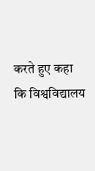करते हुए कहा कि विश्वविद्यालय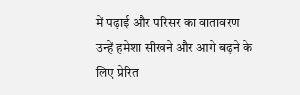में पढ़ाई और परिसर का वातावरण उन्हें हमेशा सीखने और आगे बढ़ने के लिए प्रेरित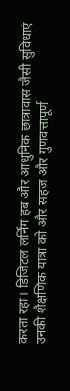करता रहा। डिजिटल लर्निंग हब और आधुनिक छात्रावास जैसी सुविधाएं उनकी शैक्षणिक यात्रा को और सहज और गुणवत्तापूर्ण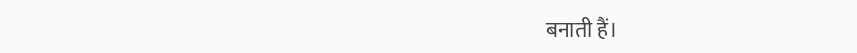बनाती हैं।